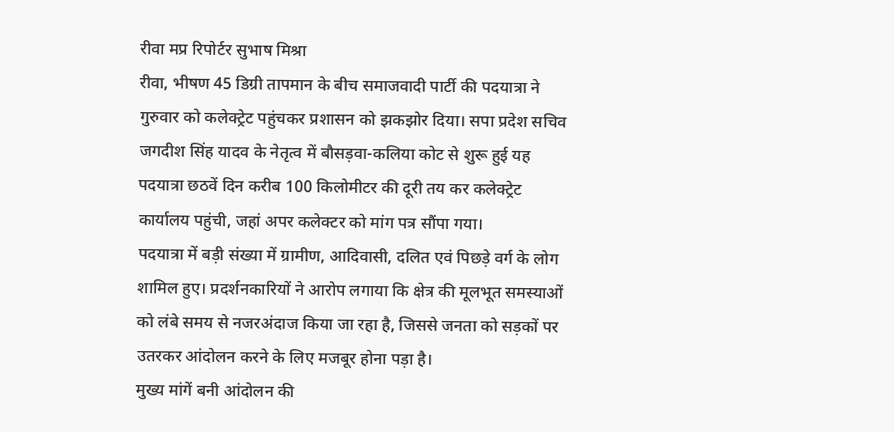रीवा मप्र रिपोर्टर सुभाष मिश्रा
रीवा, भीषण 45 डिग्री तापमान के बीच समाजवादी पार्टी की पदयात्रा ने गुरुवार को कलेक्ट्रेट पहुंचकर प्रशासन को झकझोर दिया। सपा प्रदेश सचिव जगदीश सिंह यादव के नेतृत्व में बौसड़वा-कलिया कोट से शुरू हुई यह पदयात्रा छठवें दिन करीब 100 किलोमीटर की दूरी तय कर कलेक्ट्रेट कार्यालय पहुंची, जहां अपर कलेक्टर को मांग पत्र सौंपा गया।
पदयात्रा में बड़ी संख्या में ग्रामीण, आदिवासी, दलित एवं पिछड़े वर्ग के लोग शामिल हुए। प्रदर्शनकारियों ने आरोप लगाया कि क्षेत्र की मूलभूत समस्याओं को लंबे समय से नजरअंदाज किया जा रहा है, जिससे जनता को सड़कों पर उतरकर आंदोलन करने के लिए मजबूर होना पड़ा है।
मुख्य मांगें बनी आंदोलन की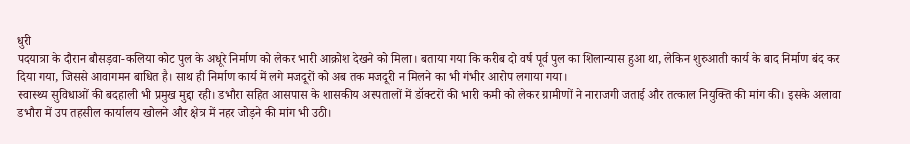धुरी
पदयात्रा के दौरान बौसड़वा-कलिया कोट पुल के अधूरे निर्माण को लेकर भारी आक्रोश देखने को मिला। बताया गया कि करीब दो वर्ष पूर्व पुल का शिलान्यास हुआ था, लेकिन शुरुआती कार्य के बाद निर्माण बंद कर दिया गया, जिससे आवागमन बाधित है। साथ ही निर्माण कार्य में लगे मजदूरों को अब तक मजदूरी न मिलने का भी गंभीर आरोप लगाया गया।
स्वास्थ्य सुविधाओं की बदहाली भी प्रमुख मुद्दा रही। डभौरा सहित आसपास के शासकीय अस्पतालों में डॉक्टरों की भारी कमी को लेकर ग्रामीणों ने नाराजगी जताई और तत्काल नियुक्ति की मांग की। इसके अलावा डभौरा में उप तहसील कार्यालय खोलने और क्षेत्र में नहर जोड़ने की मांग भी उठी।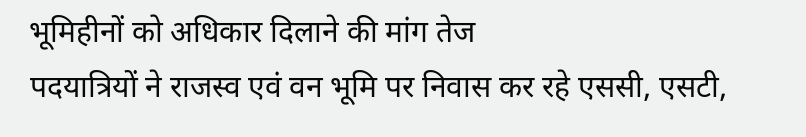भूमिहीनों को अधिकार दिलाने की मांग तेज
पदयात्रियों ने राजस्व एवं वन भूमि पर निवास कर रहे एससी, एसटी,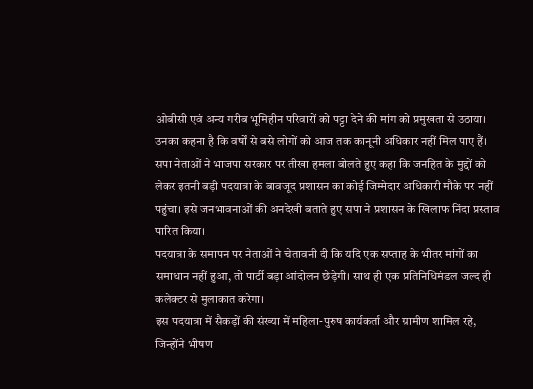ओबीसी एवं अन्य गरीब भूमिहीन परिवारों को पट्टा देने की मांग को प्रमुखता से उठाया। उनका कहना है कि वर्षों से बसे लोगों को आज तक कानूनी अधिकार नहीं मिल पाए हैं।
सपा नेताओं ने भाजपा सरकार पर तीखा हमला बोलते हुए कहा कि जनहित के मुद्दों को लेकर इतनी बड़ी पदयात्रा के बावजूद प्रशासन का कोई जिम्मेदार अधिकारी मौके पर नहीं पहुंचा। इसे जनभावनाओं की अनदेखी बताते हुए सपा ने प्रशासन के खिलाफ निंदा प्रस्ताव पारित किया।
पदयात्रा के समापन पर नेताओं ने चेतावनी दी कि यदि एक सप्ताह के भीतर मांगों का समाधान नहीं हुआ, तो पार्टी बड़ा आंदोलन छेड़ेगी। साथ ही एक प्रतिनिधिमंडल जल्द ही कलेक्टर से मुलाकात करेगा।
इस पदयात्रा में सैकड़ों की संख्या में महिला-पुरुष कार्यकर्ता और ग्रामीण शामिल रहे, जिन्होंने भीषण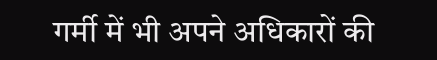गर्मी में भी अपने अधिकारों की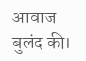आवाज बुलंद की।